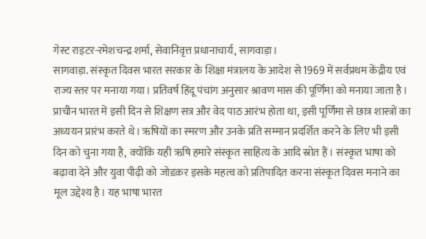गेस्ट राइटर-रमेशचन्द्र शर्मा, सेवानिवृत्त प्रधानाचार्य, सागवाड़ा।
सागवाड़ा. संस्कृत दिवस भारत सरकार के शिक्षा मंत्रालय के आदेश से 1969 में सर्वप्रथम केंद्रीय एवं राज्य स्तर पर मनाया गया। प्रतिवर्ष हिंदू पंचांग अनुसार श्रावण मास की पूर्णिमा को मनाया जाता है। प्राचीन भारत में इसी दिन से शिक्षण सत्र और वेद पाठ आरंभ होता था, इसी पूर्णिमा से छात्र शास्त्रों का अध्ययन प्रारंभ करते थे। ऋषियों का स्मरण और उनके प्रति सम्मान प्रदर्शित करने के लिए भी इसी दिन को चुना गया है, क्योंकि यही ऋषि हमारे संस्कृत साहित्य के आदि स्रोत हैं। संस्कृत भाषा को बढ़ावा देने और युवा पीढ़ी को जोडक़र इसके महत्व को प्रतिपादित करना संस्कृत दिवस मनाने का मूल उद्देश्य है। यह भाषा भारत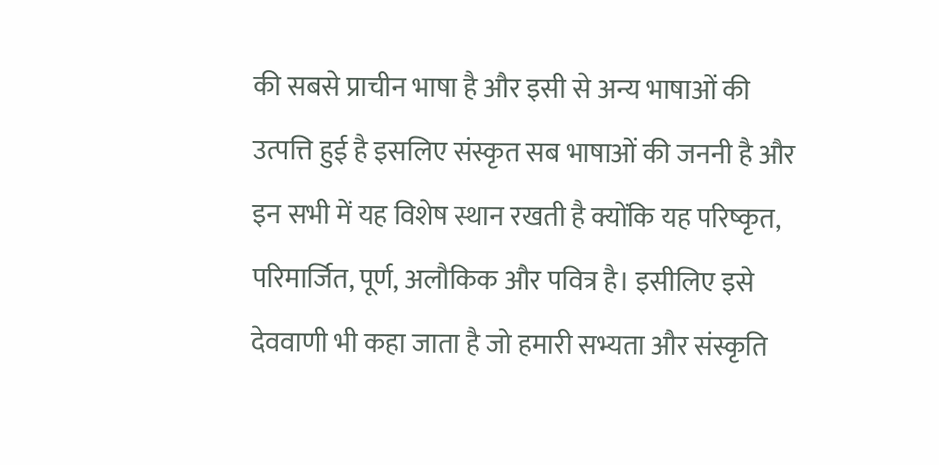की सबसे प्राचीन भाषा है और इसी से अन्य भाषाओं की उत्पत्ति हुई है इसलिए संस्कृत सब भाषाओं की जननी है और इन सभी में यह विशेष स्थान रखती है क्योंकि यह परिष्कृत, परिमार्जित, पूर्ण, अलौकिक और पवित्र है। इसीलिए इसे देववाणी भी कहा जाता है जो हमारी सभ्यता और संस्कृति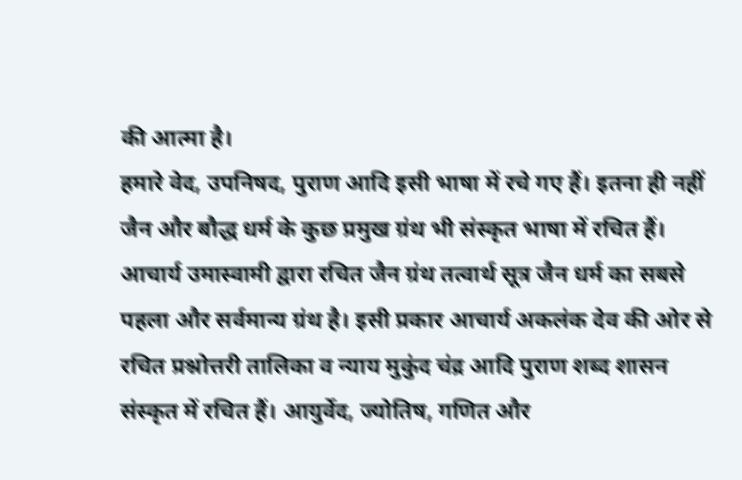की आत्मा है।
हमारे वेद, उपनिषद, पुराण आदि इसी भाषा में रचे गए हैं। इतना ही नहीं जैन और बौद्ध धर्म के कुछ प्रमुख ग्रंथ भी संस्कृत भाषा में रचित हैं। आचार्य उमास्वामी द्वारा रचित जैन ग्रंथ तत्वार्थ सूत्र जैन धर्म का सबसे पहला और सर्वमान्य ग्रंथ है। इसी प्रकार आचार्य अकलंक देव की ओर से रचित प्रश्नोत्तरी तालिका व न्याय मुकुंद चंद्र आदि पुराण शब्द शासन संस्कृत में रचित हैं। आयुर्वेद, ज्योतिष, गणित और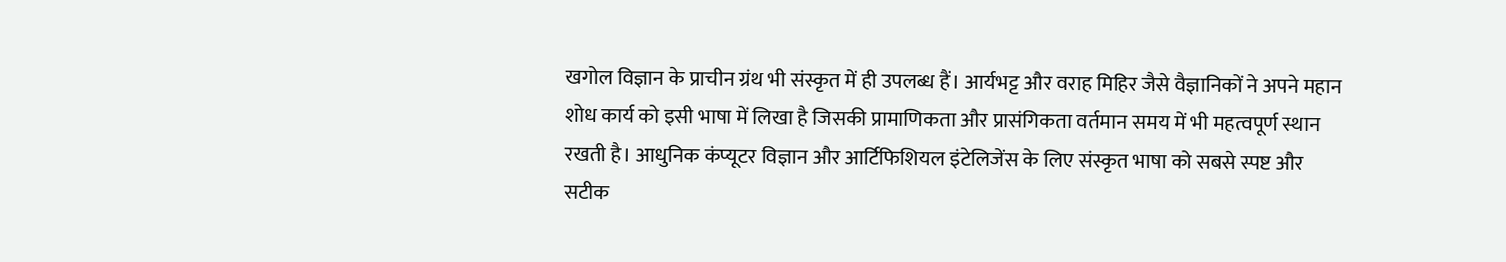खगोल विज्ञान के प्राचीन ग्रंथ भी संस्कृत में ही उपलब्ध हैं। आर्यभट्ट और वराह मिहिर जैसे वैज्ञानिकों ने अपने महान शोध कार्य को इसी भाषा में लिखा है जिसकी प्रामाणिकता और प्रासंगिकता वर्तमान समय में भी महत्वपूर्ण स्थान रखती है। आधुनिक कंप्यूटर विज्ञान और आर्टिफिशियल इंटेलिजेंस के लिए संस्कृत भाषा को सबसे स्पष्ट और सटीक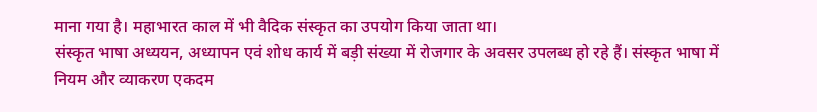माना गया है। महाभारत काल में भी वैदिक संस्कृत का उपयोग किया जाता था।
संस्कृत भाषा अध्ययन, अध्यापन एवं शोध कार्य में बड़ी संख्या में रोजगार के अवसर उपलब्ध हो रहे हैं। संस्कृत भाषा में नियम और व्याकरण एकदम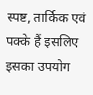स्पष्ट, तार्किक एवं पक्के हैं इसलिए इसका उपयोग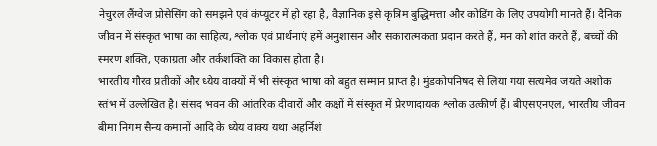नेचुरल लैंग्वेज प्रोसेसिंग को समझने एवं कंप्यूटर में हो रहा है, वैज्ञानिक इसे कृत्रिम बुद्धिमत्ता और कोडिंग के लिए उपयोगी मानते हैं। दैनिक जीवन में संस्कृत भाषा का साहित्य, श्लोक एवं प्रार्थनाएं हमें अनुशासन और सकारात्मकता प्रदान करते हैं, मन को शांत करते हैं, बच्चों की स्मरण शक्ति, एकाग्रता और तर्कशक्ति का विकास होता है।
भारतीय गौरव प्रतीकों और ध्येय वाक्यों में भी संस्कृत भाषा को बहुत सम्मान प्राप्त है। मुंडकोपनिषद से लिया गया सत्यमेव जयते अशोक स्तंभ में उल्लेखित है। संसद भवन की आंतरिक दीवारों और कक्षों में संस्कृत में प्रेरणादायक श्लोक उत्कीर्ण हैं। बीएसएनएल, भारतीय जीवन बीमा निगम सैन्य कमानों आदि के ध्येय वाक्य यथा अहर्निशं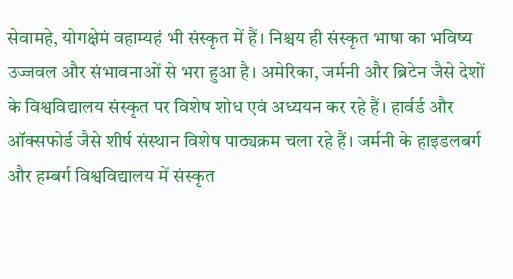सेवामहे, योगक्षेमं वहाम्यहं भी संस्कृत में हैं। निश्चय ही संस्कृत भाषा का भविष्य उज्जवल और संभावनाओं से भरा हुआ है। अमेरिका, जर्मनी और ब्रिटेन जैसे देशों के विश्वविद्यालय संस्कृत पर विशेष शोध एवं अध्ययन कर रहे हैं। हार्वर्ड और ऑक्सफोर्ड जैसे शीर्ष संस्थान विशेष पाठ्यक्रम चला रहे हैं। जर्मनी के हाइडलबर्ग और हम्बर्ग विश्वविद्यालय में संस्कृत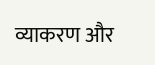व्याकरण और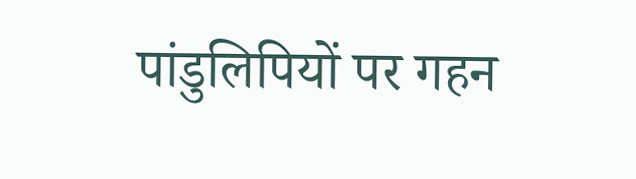पांडुलिपियों पर गहन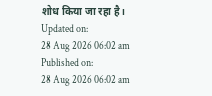शोध किया जा रहा है।
Updated on:
28 Aug 2026 06:02 am
Published on:
28 Aug 2026 06:02 am